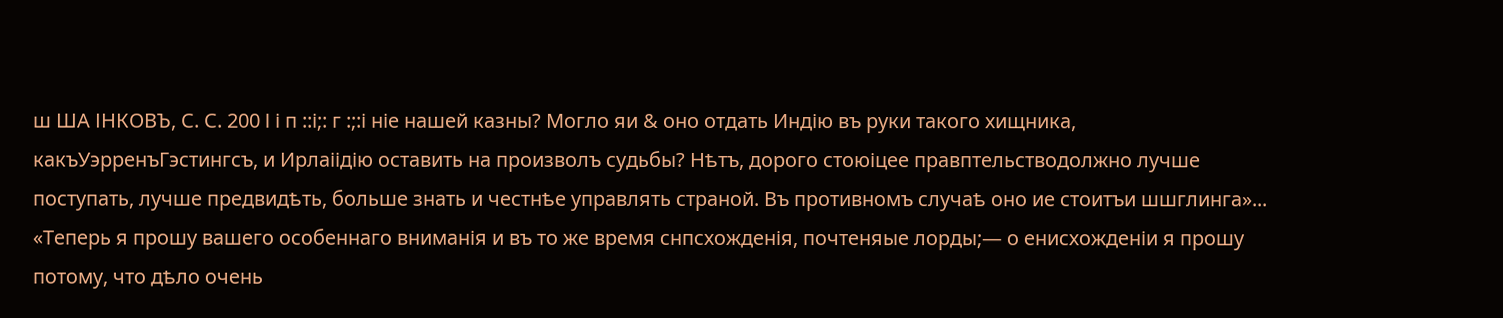ш ША ІНКОВЪ, С. С. 200 I і п ::і;: г :;:і ніе нашей казны? Могло яи & оно отдать Индію въ руки такого хищника, какъУэрренъГэстингсъ, и Ирлаіідію оставить на произволъ судьбы? Нѣтъ, дорого стоюіцее правптельстводолжно лучше поступать, лучше предвидѣть, больше знать и честнѣе управлять страной. Въ противномъ случаѣ оно ие стоитъи шшглинга»... «Теперь я прошу вашего особеннаго вниманія и въ то же время снпсхожденія, почтеняые лорды;— о енисхожденіи я прошу потому, что дѣло очень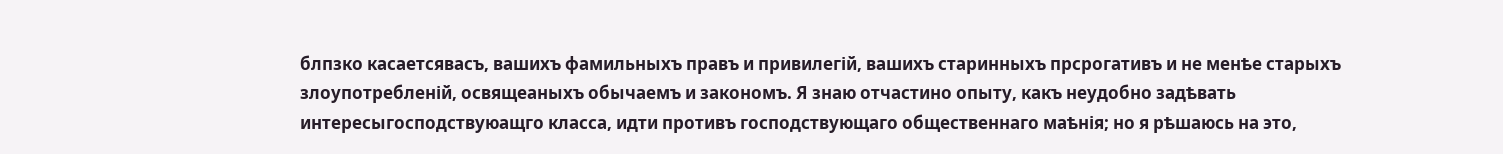блпзко касаетсявасъ, вашихъ фамильныхъ правъ и привилегій, вашихъ старинныхъ прсрогативъ и не менѣе старыхъ злоупотребленій, освящеаныхъ обычаемъ и закономъ. Я знаю отчастино опыту, какъ неудобно задѣвать интересыгосподствуюащго класса, идти противъ господствующаго общественнаго маѣнія; но я рѣшаюсь на это,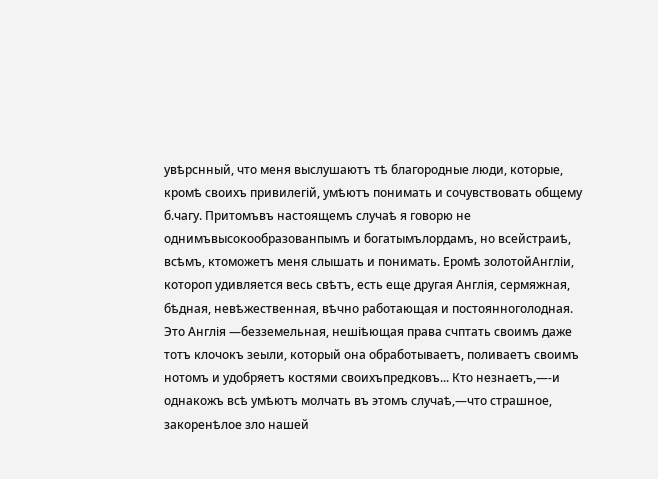увѣрснный, что меня выслушаютъ тѣ благородные люди, которые, кромѣ своихъ привилегій, умѣютъ понимать и сочувствовать общему б.чагу. Притомъвъ настоящемъ случаѣ я говорю не однимъвысокообразованпымъ и богатымълордамъ, но всейстраиѣ, всѣмъ, ктоможетъ меня слышать и понимать. Еромѣ золотойАнгліи, котороп удивляется весь свѣтъ, есть еще другая Англія, сермяжная, бѣдная, невѣжественная, вѣчно работающая и постоянноголодная. Это Англія —безземельная, нешіѣющая права счптать своимъ даже тотъ клочокъ зеыли, который она обработываетъ, поливаетъ своимъ нотомъ и удобряетъ костями своихъпредковъ... Кто незнаетъ,—-и однакожъ всѣ умѣютъ молчать въ этомъ случаѣ,—что страшное, закоренѣлое зло нашей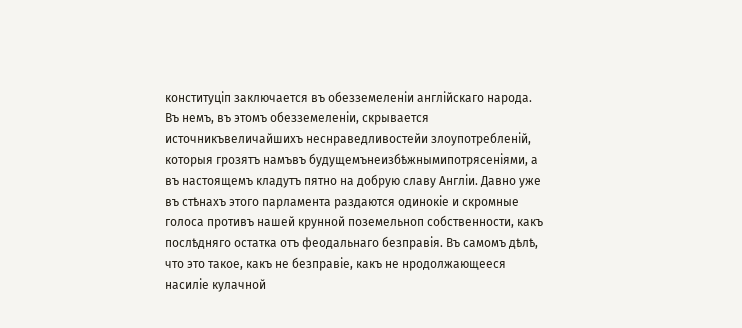конституціп заключается въ обезземеленіи англійскаго народа. Въ немъ, въ этомъ обезземеленіи, скрывается источникъвеличайшихъ неснраведливостейи злоупотребленій, которыя грозятъ намъвъ будущемънеизбѣжнымипотрясеніями, а въ настоящемъ кладутъ пятно на добрую славу Англіи. Давно уже въ стѣнахъ этого парламента раздаются одинокіе и скромные голоса противъ нашей крунной поземельноп собственности, какъ послѣдняго остатка отъ феодальнаго безправія. Въ самомъ дѣлѣ, что это такое, какъ не безправіе, какъ не нродолжающееся насиліе кулачной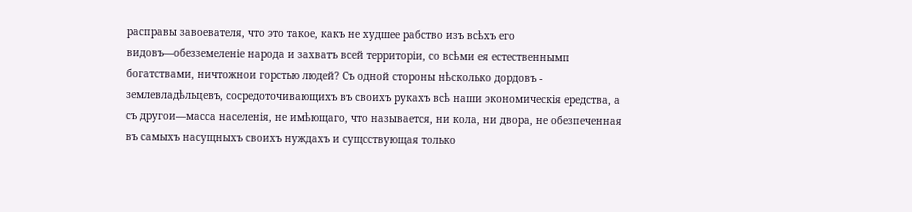расправы завоевателя, что это такое, какъ не худшее рабство изъ всѣхъ его видовъ—обезземеленіе народа и захватъ всей территоріи, со всѣми ея естественнымп богатствами, ничтожнои горстью людей? Съ одной стороны нѣсколько дордовъ - землевладѣльцевъ, сосредоточивающихъ въ своихъ рукахъ всѣ наши экономическія ередства, а съ другои—масса населенія, не имѣющаго, что называется, ни кола, ни двора, не обезпеченная въ самыхъ насущныхъ своихъ нуждахъ и сущсствующая только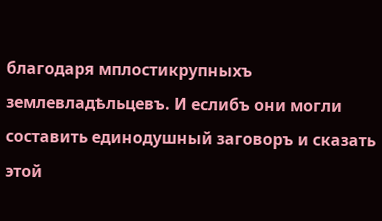благодаря мплостикрупныхъ землевладѣльцевъ. И еслибъ они могли составить единодушный заговоръ и сказать этой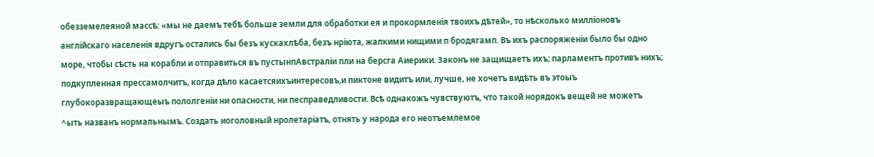обезземелеяной массѣ: «мы не даемъ тебѣ больше земли для обработки ея и прокормленія твоихъ дѣтей», то нѣсколько милліоновъ англійскаго населенія вдругъ остались бы безъ кускахлѣба, безъ нріюта, жалкими нищими п бродягамп. Въ ихъ распоряженіи было бы одно море, чтобы сѣсть на корабли и отправиться въ пустынпАвстраліи пли на берсга Аиерики. Законъ не защищаетъ ихъ; парламентъ противъ нихъ; подкупленная прессамолчитъ, когда дѣло касаетсяихъинтересовъ,и пиктоне видитъ или, лучше, не хочетъ видѣть въ этоыъ глубокоразвращающеыъ пололгеніи ни опасности, ни песправедливости. Всѣ однакожъ чувствуютъ, что такой норядокъ вещей не можетъ ^ыть названъ нормальнымъ. Создать иоголовный нролетаріатъ, отнять у народа его неотъемлемое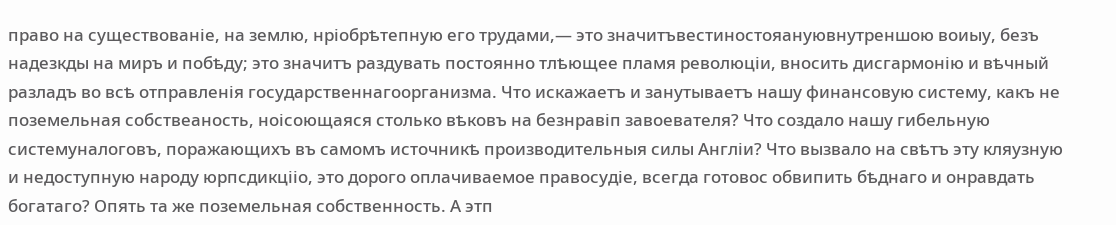право на существованіе, на землю, нріобрѣтепную его трудами,— это значитъвестиностояануювнутреншою воиыу, безъ надезкды на миръ и побѣду; это значитъ раздувать постоянно тлѣющее пламя революціи, вносить дисгармонію и вѣчный разладъ во всѣ отправленія государственнагоорганизма. Что искажаетъ и занутываетъ нашу финансовую систему, какъ не поземельная собствеаность, ноісоющаяся столько вѣковъ на безнравіп завоевателя? Что создало нашу гибельную системуналоговъ, поражающихъ въ самомъ источникѣ производительныя силы Англіи? Что вызвало на свѣтъ эту кляузную и недоступную народу юрпсдикцііо, это дорого оплачиваемое правосудіе, всегда готовос обвипить бѣднаго и онравдать богатаго? Опять та же поземельная собственность. А этп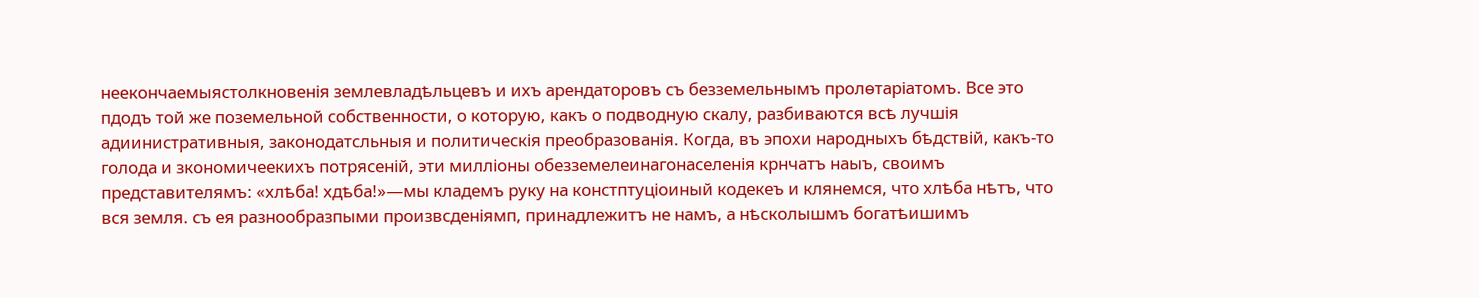неекончаемыястолкновенія землевладѣльцевъ и ихъ арендаторовъ съ безземельнымъ пролѳтаріатомъ. Все это пдодъ той же поземельной собственности, о которую, какъ о подводную скалу, разбиваются всѣ лучшія адиинистративныя, законодатсльныя и политическія преобразованія. Когда, въ эпохи народныхъ бѣдствій, какъ-то голода и зкономичеекихъ потрясеній, эти милліоны обезземелеинагонаселенія крнчатъ наыъ, своимъ представителямъ: «хлѣба! хдѣба!»—мы кладемъ руку на констптуціоиный кодекеъ и клянемся, что хлѣба нѣтъ, что вся земля. съ ея разнообразпыми произвсденіямп, принадлежитъ не намъ, а нѣсколышмъ богатѣишимъ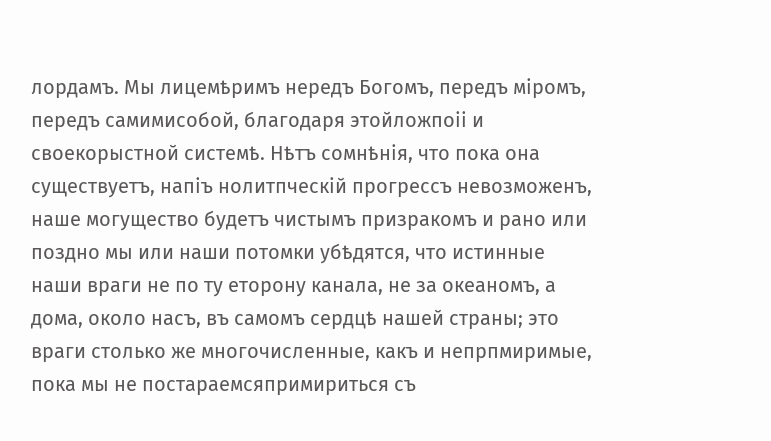лордамъ. Мы лицемѣримъ нередъ Богомъ, передъ міромъ, передъ самимисобой, благодаря этойложпоіі и своекорыстной системѣ. Нѣтъ сомнѣнія, что пока она существуетъ, напіъ нолитпческій прогрессъ невозможенъ, наше могущество будетъ чистымъ призракомъ и рано или поздно мы или наши потомки убѣдятся, что истинные наши враги не по ту еторону канала, не за океаномъ, а дома, около насъ, въ самомъ сердцѣ нашей страны; это враги столько же многочисленные, какъ и непрпмиримые, пока мы не постараемсяпримириться съ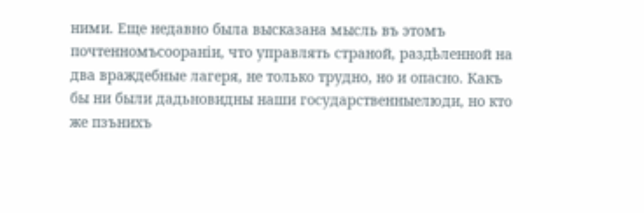ними. Еще недавно была высказана мысль въ этомъ почтенномъсоораніи, что управлять страной, раздѣленной на два враждебные лагеря, не только трудно, но и опасно. Какъ бы ни были дадьновидны наши государственныелюди, но кто же пзънихъ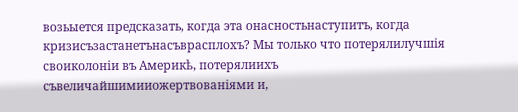возьыется предсказать, когда эта онасностьнаступитъ, когда кризисъзастанетънасъврасплохъ? Мы только что потерялилучшія своиколоніи въ Америкѣ, потерялиихъ съвеличайшимииожертвованіями и,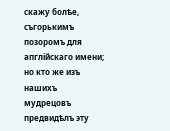скажу болѣе, съгорькимъ позоромъ для апглійскаго имени; но кто же изъ нашихъ мудрецовъ предвидѣлъ эту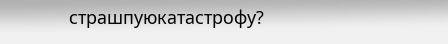страшпуюкатастрофу?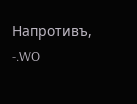Напротивъ, -.WO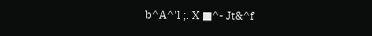b^A^'l ;. X ■^- Jt&^f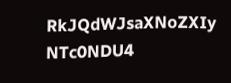RkJQdWJsaXNoZXIy NTc0NDU4